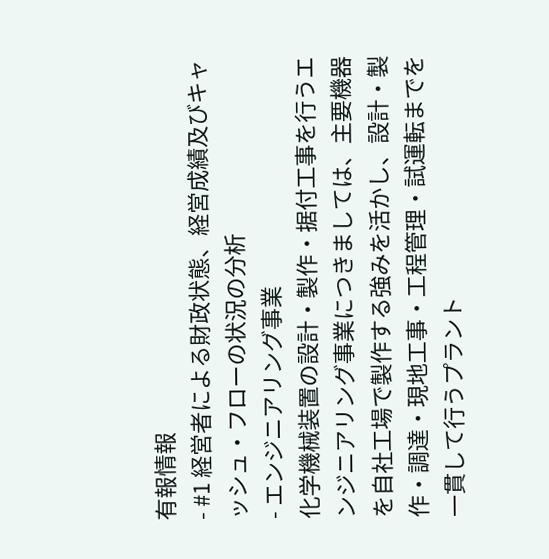有報情報
- #1 経営者による財政状態、経営成績及びキャッシュ・フローの状況の分析
- エンジニアリング事業
化学機械装置の設計・製作・据付工事を行うエンジニアリング事業につきましては、主要機器を自社工場で製作する強みを活かし、設計・製作・調達・現地工事・工程管理・試運転までを一貫して行うプラント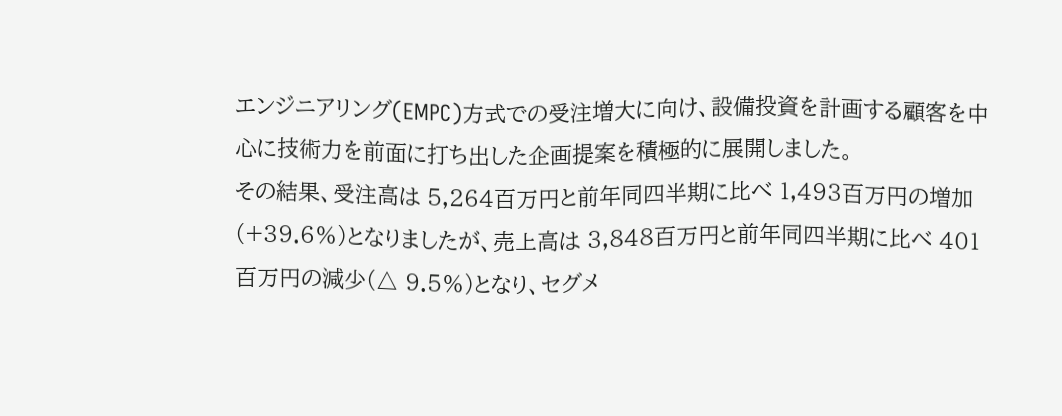エンジニアリング(EMPC)方式での受注増大に向け、設備投資を計画する顧客を中心に技術力を前面に打ち出した企画提案を積極的に展開しました。
その結果、受注高は 5,264百万円と前年同四半期に比べ 1,493百万円の増加(+39.6%)となりましたが、売上高は 3,848百万円と前年同四半期に比べ 401百万円の減少(△ 9.5%)となり、セグメ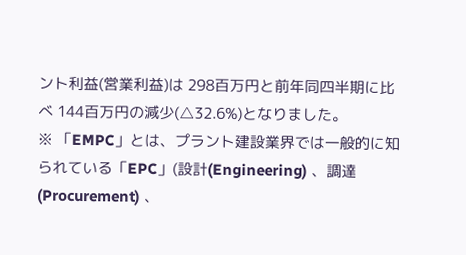ント利益(営業利益)は 298百万円と前年同四半期に比べ 144百万円の減少(△32.6%)となりました。
※ 「EMPC」とは、プラント建設業界では一般的に知られている「EPC」(設計(Engineering) 、調達(Procurement) 、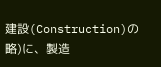建設(Construction)の略)に、製造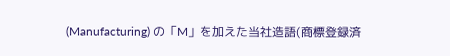(Manufacturing) の「M」を加えた当社造語(商標登録済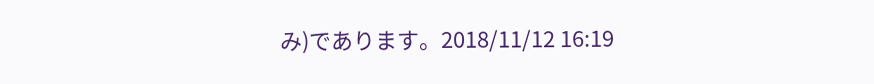み)であります。2018/11/12 16:19